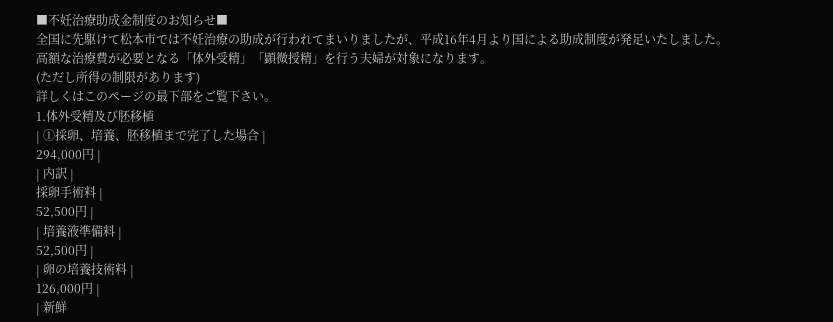■不妊治療助成金制度のお知らせ■
全国に先駆けて松本市では不妊治療の助成が行われてまいりましたが、平成16年4月より国による助成制度が発足いたしました。高額な治療費が必要となる「体外受精」「顕微授精」を行う夫婦が対象になります。
(ただし所得の制限があります)
詳しくはこのページの最下部をご覧下さい。
1.体外受精及び胚移植
| ①採卵、培養、胚移植まで完了した場合 |
294,000円 |
| 内訳 |
採卵手術料 |
52,500円 |
| 培養液準備料 |
52,500円 |
| 卵の培養技術料 |
126,000円 |
| 新鮮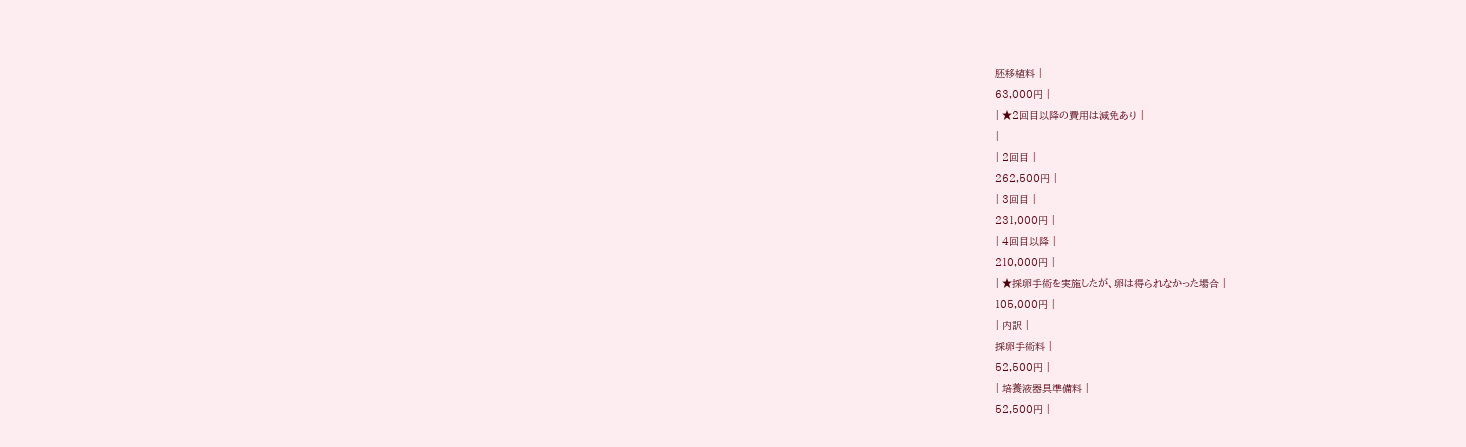胚移植料 |
63,000円 |
| ★2回目以降の費用は減免あり |
|
| 2回目 |
262,500円 |
| 3回目 |
231,000円 |
| 4回目以降 |
210,000円 |
| ★採卵手術を実施したが、卵は得られなかった場合 |
105,000円 |
| 内訳 |
採卵手術料 |
52,500円 |
| 培養液器具準備料 |
52,500円 |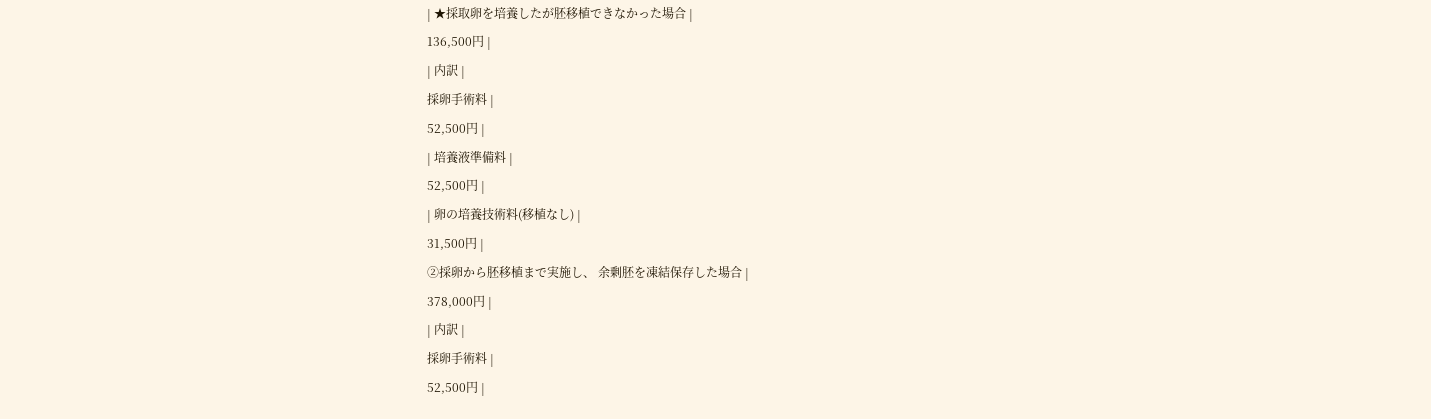| ★採取卵を培養したが胚移植できなかった場合 |
136,500円 |
| 内訳 |
採卵手術料 |
52,500円 |
| 培養液準備料 |
52,500円 |
| 卵の培養技術料(移植なし) |
31,500円 |
②採卵から胚移植まで実施し、 余剰胚を凍結保存した場合 |
378,000円 |
| 内訳 |
採卵手術料 |
52,500円 |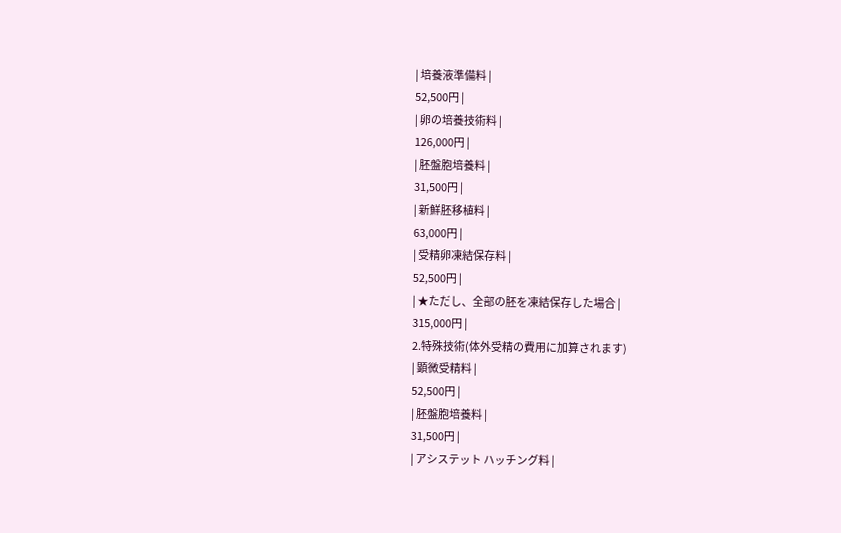| 培養液準備料 |
52,500円 |
| 卵の培養技術料 |
126,000円 |
| 胚盤胞培養料 |
31,500円 |
| 新鮮胚移植料 |
63,000円 |
| 受精卵凍結保存料 |
52,500円 |
| ★ただし、全部の胚を凍結保存した場合 |
315,000円 |
2.特殊技術(体外受精の費用に加算されます)
| 顕微受精料 |
52,500円 |
| 胚盤胞培養料 |
31,500円 |
| アシステット ハッチング料 |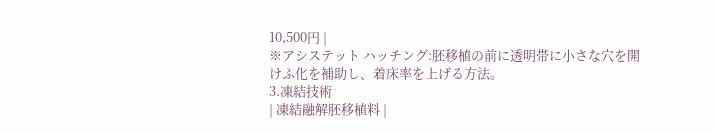10,500円 |
※アシステット ハッチング:胚移植の前に透明帯に小さな穴を開けふ化を補助し、着床率を上げる方法。
3.凍結技術
| 凍結融解胚移植料 |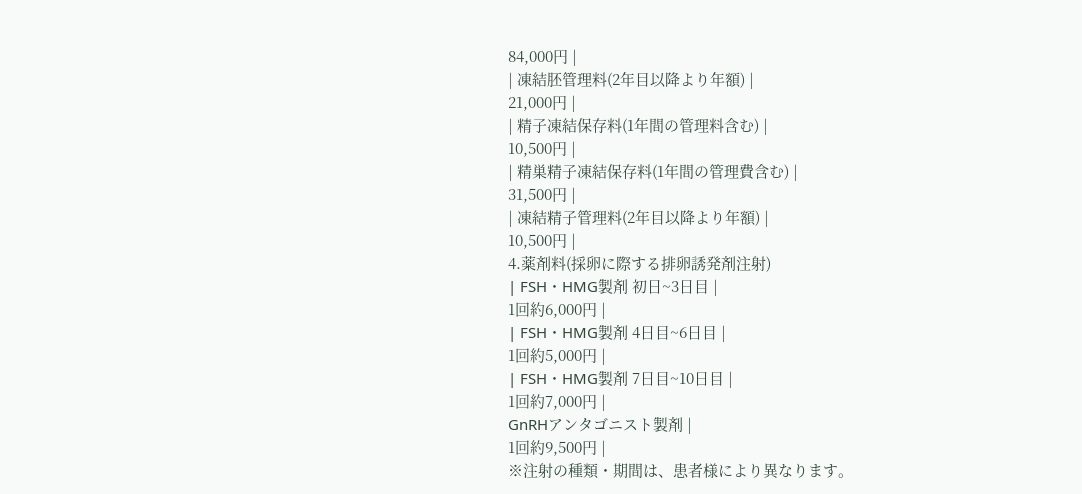84,000円 |
| 凍結胚管理料(2年目以降より年額) |
21,000円 |
| 精子凍結保存料(1年間の管理料含む) |
10,500円 |
| 精巣精子凍結保存料(1年間の管理費含む) |
31,500円 |
| 凍結精子管理料(2年目以降より年額) |
10,500円 |
4.薬剤料(採卵に際する排卵誘発剤注射)
| FSH・HMG製剤 初日~3日目 |
1回約6,000円 |
| FSH・HMG製剤 4日目~6日目 |
1回約5,000円 |
| FSH・HMG製剤 7日目~10日目 |
1回約7,000円 |
GnRHアンタゴニスト製剤 |
1回約9,500円 |
※注射の種類・期間は、患者様により異なります。